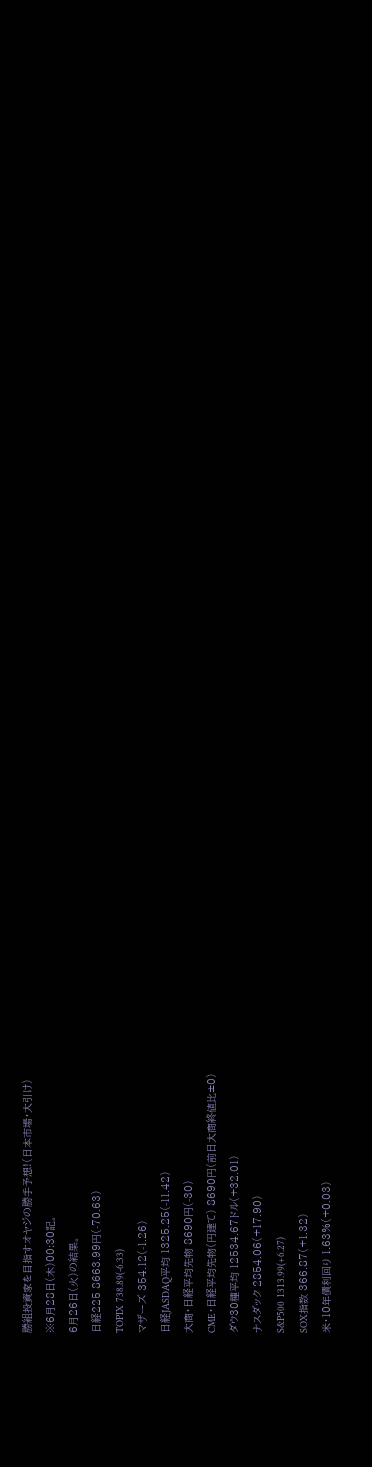勝組投資家を目指すオヤジの勝手予想!(日本市場・大引け)
※6月28日(木)00:30記。
6月26日(火)の結果。
日経225 8663.99円(-70.63)
TOPIX 738.89(-6.33)
マザーズ 354.12(-1.26)
日経JASDAQ平均 1325.25(-11.42)
大商・日経平均先物 8690円(-30)
CME・日経平均先物(円建て) 8690円(前日大商終値比±0)
ダウ30種平均 12534.67ドル(+32.01)
ナスダック 2854.06(+17.90)
S&P500 1313.99(+6.27)
SOX指数 366.87(+1.32)
米・10年債利回り 1.63%(+0.03)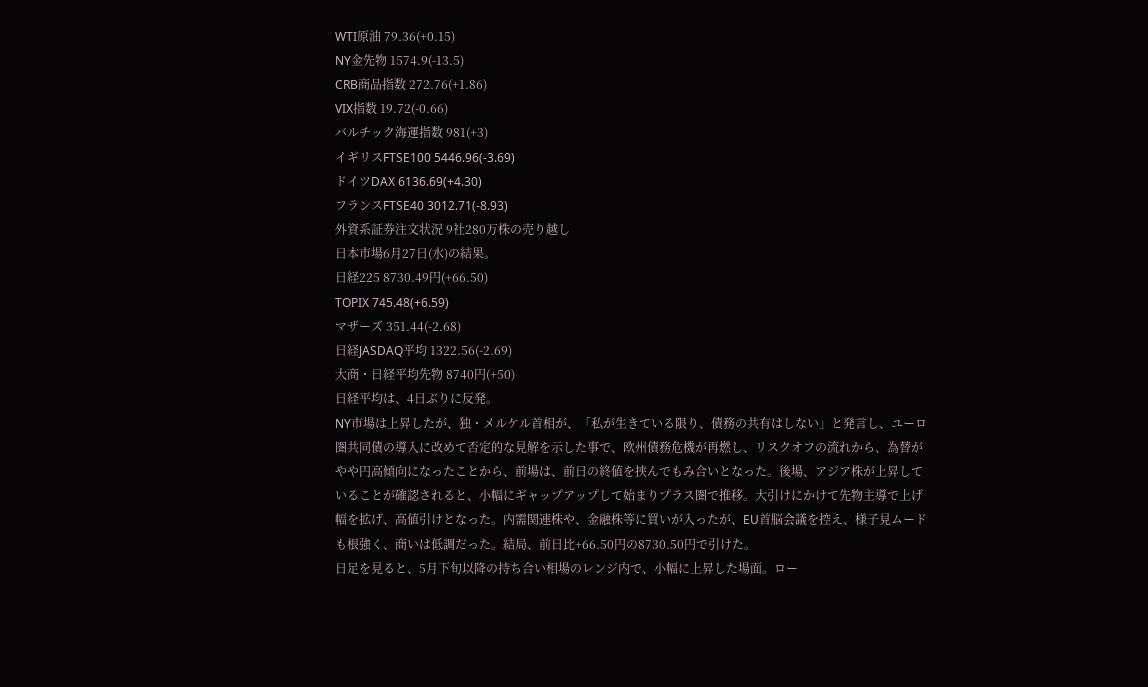WTI原油 79.36(+0.15)
NY金先物 1574.9(-13.5)
CRB商品指数 272.76(+1.86)
VIX指数 19.72(-0.66)
バルチック海運指数 981(+3)
イギリスFTSE100 5446.96(-3.69)
ドイツDAX 6136.69(+4.30)
フランスFTSE40 3012.71(-8.93)
外資系証券注文状況 9社280万株の売り越し
日本市場6月27日(水)の結果。
日経225 8730.49円(+66.50)
TOPIX 745.48(+6.59)
マザーズ 351.44(-2.68)
日経JASDAQ平均 1322.56(-2.69)
大商・日経平均先物 8740円(+50)
日経平均は、4日ぶりに反発。
NY市場は上昇したが、独・メルケル首相が、「私が生きている限り、債務の共有はしない」と発言し、ユーロ圏共同債の導入に改めて否定的な見解を示した事で、欧州債務危機が再燃し、リスクオフの流れから、為替がやや円高傾向になったことから、前場は、前日の終値を挟んでもみ合いとなった。後場、アジア株が上昇していることが確認されると、小幅にギャップアップして始まりプラス圏で推移。大引けにかけて先物主導で上げ幅を拡げ、高値引けとなった。内需関連株や、金融株等に買いが入ったが、EU首脳会議を控え、様子見ムードも根強く、商いは低調だった。結局、前日比+66.50円の8730.50円で引けた。
日足を見ると、5月下旬以降の持ち合い相場のレンジ内で、小幅に上昇した場面。ロー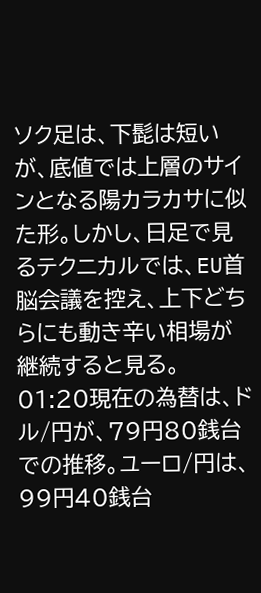ソク足は、下髭は短いが、底値では上層のサインとなる陽カラカサに似た形。しかし、日足で見るテクニカルでは、EU首脳会議を控え、上下どちらにも動き辛い相場が継続すると見る。
01:20現在の為替は、ドル/円が、79円80銭台での推移。ユーロ/円は、99円40銭台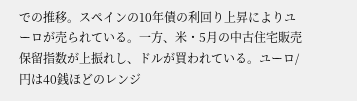での推移。スペインの10年債の利回り上昇によりユーロが売られている。一方、米・5月の中古住宅販売保留指数が上振れし、ドルが買われている。ユーロ/円は40銭ほどのレンジ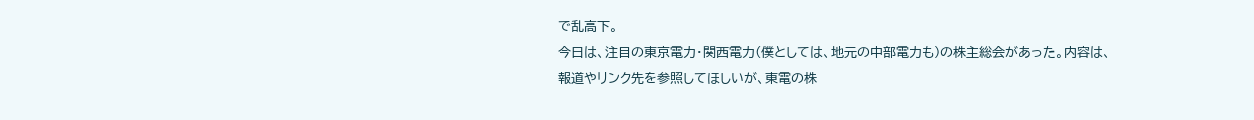で乱高下。
今日は、注目の東京電力・関西電力(僕としては、地元の中部電力も)の株主総会があった。内容は、報道やリンク先を参照してほしいが、東電の株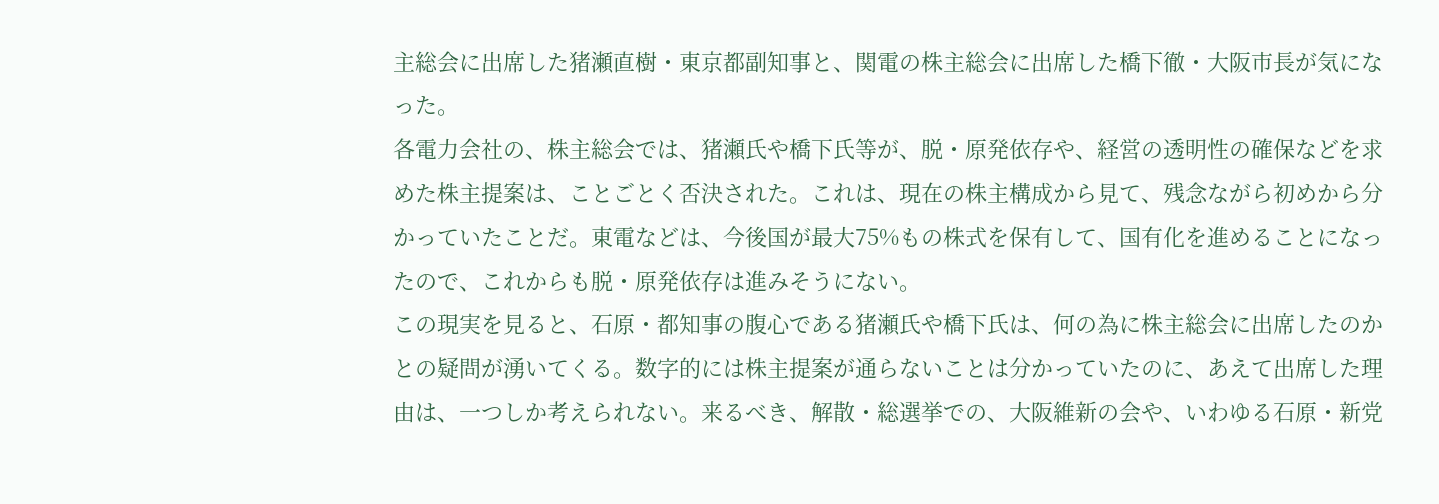主総会に出席した猪瀬直樹・東京都副知事と、関電の株主総会に出席した橋下徹・大阪市長が気になった。
各電力会社の、株主総会では、猪瀬氏や橋下氏等が、脱・原発依存や、経営の透明性の確保などを求めた株主提案は、ことごとく否決された。これは、現在の株主構成から見て、残念ながら初めから分かっていたことだ。東電などは、今後国が最大75%もの株式を保有して、国有化を進めることになったので、これからも脱・原発依存は進みそうにない。
この現実を見ると、石原・都知事の腹心である猪瀬氏や橋下氏は、何の為に株主総会に出席したのかとの疑問が湧いてくる。数字的には株主提案が通らないことは分かっていたのに、あえて出席した理由は、一つしか考えられない。来るべき、解散・総選挙での、大阪維新の会や、いわゆる石原・新党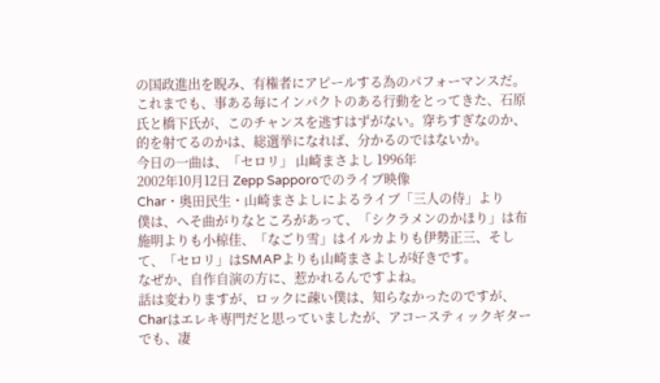の国政進出を睨み、有権者にアピールする為のパフォーマンスだ。これまでも、事ある毎にインパクトのある行動をとってきた、石原氏と橋下氏が、このチャンスを逃すはずがない。穿ちすぎなのか、的を射てるのかは、総選挙になれば、分かるのではないか。
今日の一曲は、「セロリ」 山崎まさよし 1996年
2002年10月12日 Zepp Sapporoでのライブ映像
Char・奥田民生・山崎まさよしによるライブ「三人の侍」より
僕は、へそ曲がりなところがあって、「シクラメンのかほり」は布施明よりも小椋佳、「なごり雪」はイルカよりも伊勢正三、そして、「セロリ」はSMAPよりも山崎まさよしが好きです。
なぜか、自作自演の方に、惹かれるんですよね。
話は変わりますが、ロックに疎い僕は、知らなかったのですが、Charはエレキ専門だと思っていましたが、アコースティックギターでも、凄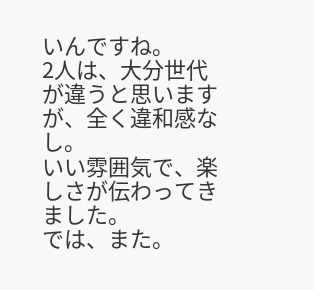いんですね。
2人は、大分世代が違うと思いますが、全く違和感なし。
いい雰囲気で、楽しさが伝わってきました。
では、また。